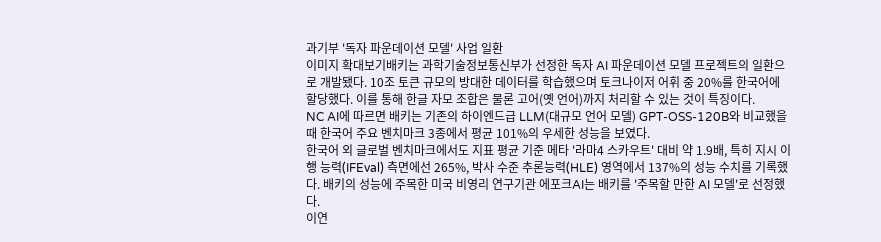과기부 '독자 파운데이션 모델' 사업 일환
이미지 확대보기배키는 과학기술정보통신부가 선정한 독자 AI 파운데이션 모델 프로젝트의 일환으로 개발됐다. 10조 토큰 규모의 방대한 데이터를 학습했으며 토크나이저 어휘 중 20%를 한국어에 할당했다. 이를 통해 한글 자모 조합은 물론 고어(옛 언어)까지 처리할 수 있는 것이 특징이다.
NC AI에 따르면 배키는 기존의 하이엔드급 LLM(대규모 언어 모델) GPT-OSS-120B와 비교했을 때 한국어 주요 벤치마크 3종에서 평균 101%의 우세한 성능을 보였다.
한국어 외 글로벌 벤치마크에서도 지표 평균 기준 메타 '라마4 스카우트' 대비 약 1.9배, 특히 지시 이행 능력(IFEval) 측면에선 265%, 박사 수준 추론능력(HLE) 영역에서 137%의 성능 수치를 기록했다. 배키의 성능에 주목한 미국 비영리 연구기관 에포크AI는 배키를 '주목할 만한 AI 모델'로 선정했다.
이연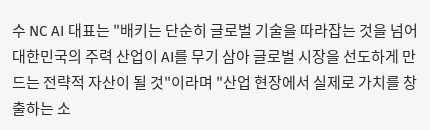수 NC AI 대표는 "배키는 단순히 글로벌 기술을 따라잡는 것을 넘어 대한민국의 주력 산업이 AI를 무기 삼아 글로벌 시장을 선도하게 만드는 전략적 자산이 될 것"이라며 "산업 현장에서 실제로 가치를 창출하는 소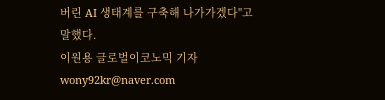버린 AI 생태계를 구축해 나가가겠다"고 말했다.
이원용 글로벌이코노믹 기자 wony92kr@naver.com